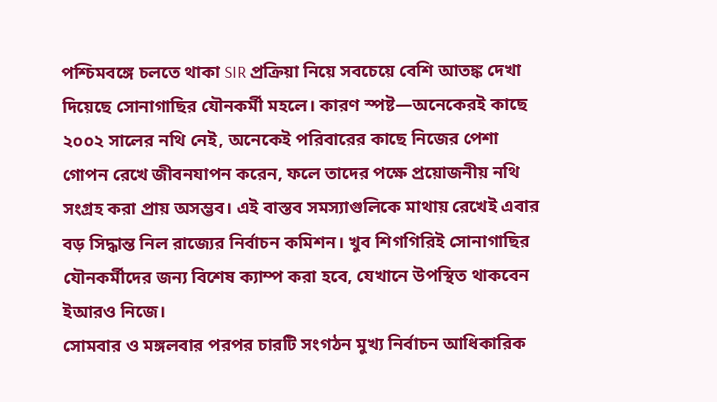পশ্চিমবঙ্গে চলতে থাকা SIR প্রক্রিয়া নিয়ে সবচেয়ে বেশি আতঙ্ক দেখা দিয়েছে সোনাগাছির যৌনকর্মী মহলে। কারণ স্পষ্ট—অনেকেরই কাছে ২০০২ সালের নথি নেই, অনেকেই পরিবারের কাছে নিজের পেশা গোপন রেখে জীবনযাপন করেন, ফলে তাদের পক্ষে প্রয়োজনীয় নথি সংগ্রহ করা প্রায় অসম্ভব। এই বাস্তব সমস্যাগুলিকে মাথায় রেখেই এবার বড় সিদ্ধান্ত নিল রাজ্যের নির্বাচন কমিশন। খুব শিগগিরিই সোনাগাছির যৌনকর্মীদের জন্য বিশেষ ক্যাম্প করা হবে, যেখানে উপস্থিত থাকবেন ইআরও নিজে।
সোমবার ও মঙ্গলবার পরপর চারটি সংগঠন মুখ্য নির্বাচন আধিকারিক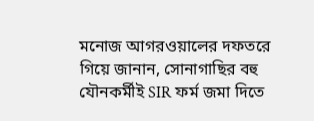মনোজ আগরওয়ালের দফতরে গিয়ে জানান, সোনাগাছির বহু যৌনকর্মীই SIR ফর্ম জমা দিতে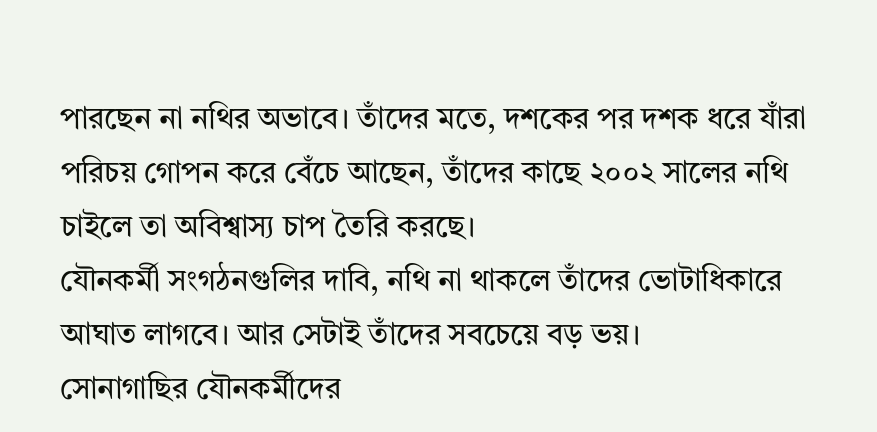পারছেন না নথির অভাবে। তাঁদের মতে, দশকের পর দশক ধরে যাঁরা পরিচয় গোপন করে বেঁচে আছেন, তাঁদের কাছে ২০০২ সালের নথি চাইলে তা অবিশ্বাস্য চাপ তৈরি করছে।
যৌনকর্মী সংগঠনগুলির দাবি, নথি না থাকলে তাঁদের ভোটাধিকারে আঘাত লাগবে। আর সেটাই তাঁদের সবচেয়ে বড় ভয়।
সোনাগাছির যৌনকর্মীদের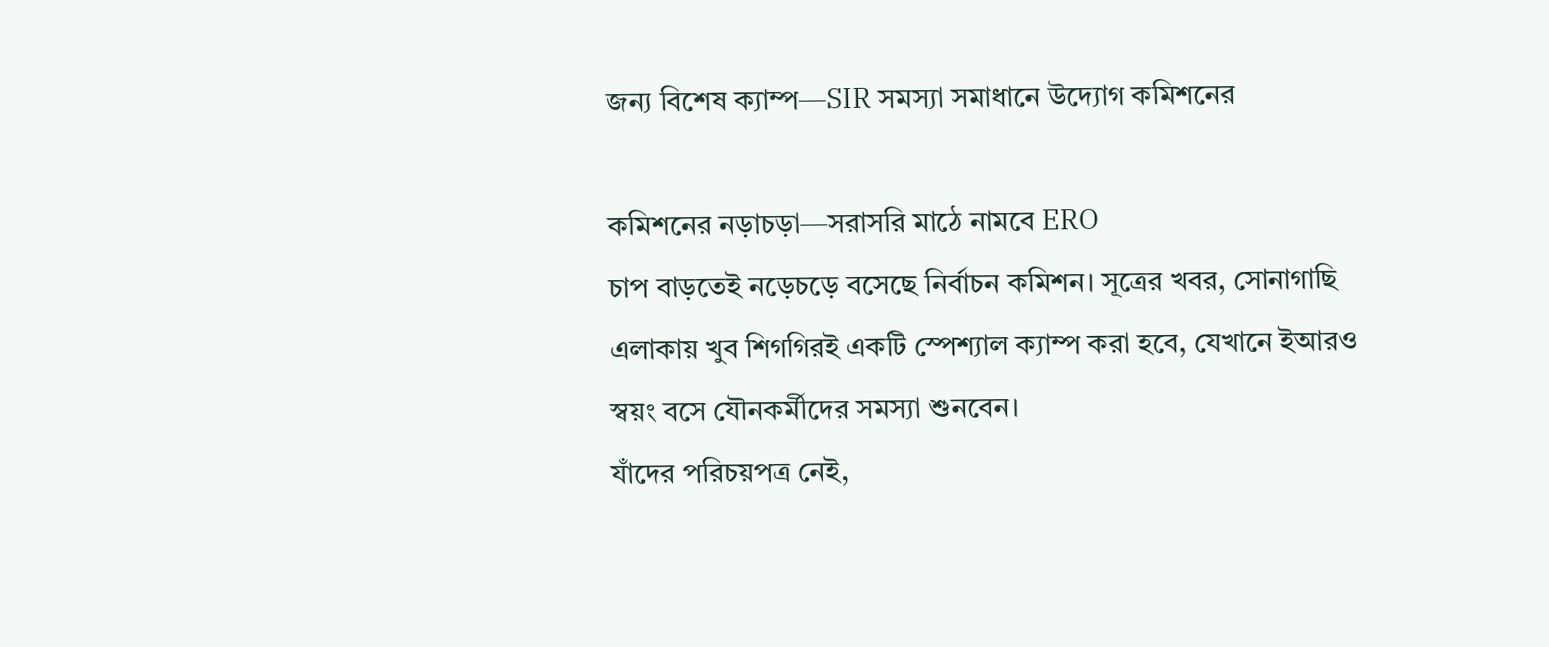জন্য বিশেষ ক্যাম্প—SIR সমস্যা সমাধানে উদ্যোগ কমিশনের

কমিশনের নড়াচড়া—সরাসরি মাঠে নামবে ERO
চাপ বাড়তেই নড়েচড়ে বসেছে নির্বাচন কমিশন। সূত্রের খবর, সোনাগাছি এলাকায় খুব শিগগিরই একটি স্পেশ্যাল ক্যাম্প করা হবে, যেখানে ইআরও স্বয়ং বসে যৌনকর্মীদের সমস্যা শুনবেন।
যাঁদের পরিচয়পত্র নেই,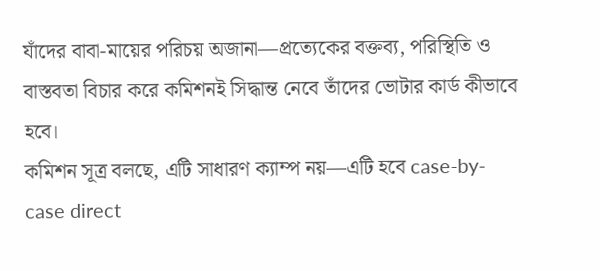যাঁদের বাবা-মায়ের পরিচয় অজানা—প্রত্যেকের বক্তব্য, পরিস্থিতি ও বাস্তবতা বিচার করে কমিশনই সিদ্ধান্ত নেবে তাঁদের ভোটার কার্ড কীভাবে হবে।
কমিশন সূত্র বলছে, এটি সাধারণ ক্যাম্প নয়—এটি হবে case-by-case direct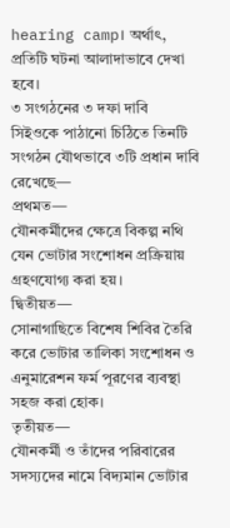hearing camp। অর্থাৎ, প্রতিটি ঘটনা আলাদাভাবে দেখা হবে।
৩ সংগঠনের ৩ দফা দাবি
সিইওকে পাঠানো চিঠিতে তিনটি সংগঠন যৌথভাবে ৩টি প্রধান দাবি রেখেছে—
প্রথমত—
যৌনকর্মীদের ক্ষেত্রে বিকল্প নথি যেন ভোটার সংশোধন প্রক্রিয়ায় গ্রহণযোগ্য করা হয়।
দ্বিতীয়ত—
সোনাগাছিতে বিশেষ শিবির তৈরি করে ভোটার তালিকা সংশোধন ও এনুমারেশন ফর্ম পূরণের ব্যবস্থা সহজ করা হোক।
তৃতীয়ত—
যৌনকর্মী ও তাঁদের পরিবারের সদস্যদের নামে বিদ্যমান ভোটার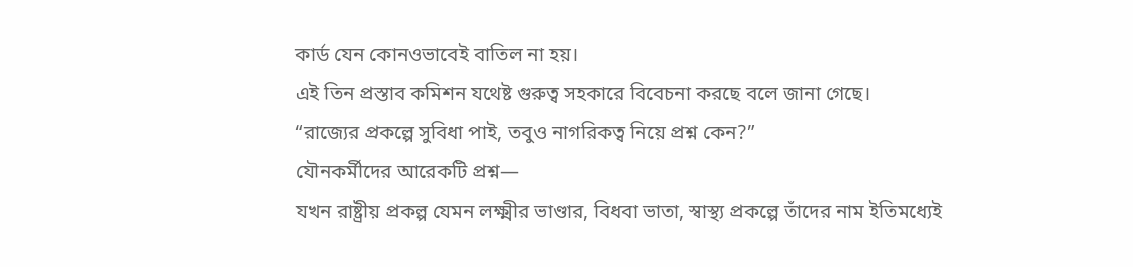কার্ড যেন কোনওভাবেই বাতিল না হয়।
এই তিন প্রস্তাব কমিশন যথেষ্ট গুরুত্ব সহকারে বিবেচনা করছে বলে জানা গেছে।
“রাজ্যের প্রকল্পে সুবিধা পাই, তবুও নাগরিকত্ব নিয়ে প্রশ্ন কেন?”
যৌনকর্মীদের আরেকটি প্রশ্ন—
যখন রাষ্ট্রীয় প্রকল্প যেমন লক্ষ্মীর ভাণ্ডার, বিধবা ভাতা, স্বাস্থ্য প্রকল্পে তাঁদের নাম ইতিমধ্যেই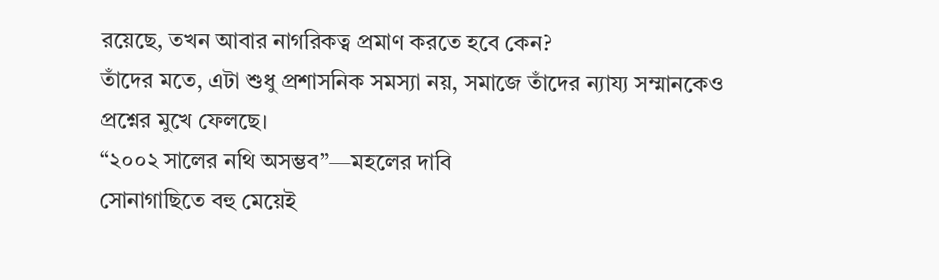রয়েছে, তখন আবার নাগরিকত্ব প্রমাণ করতে হবে কেন?
তাঁদের মতে, এটা শুধু প্রশাসনিক সমস্যা নয়, সমাজে তাঁদের ন্যায্য সম্মানকেও প্রশ্নের মুখে ফেলছে।
“২০০২ সালের নথি অসম্ভব”—মহলের দাবি
সোনাগাছিতে বহু মেয়েই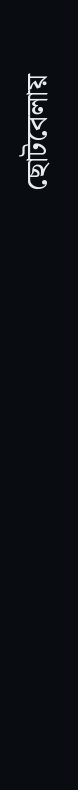ছোটবেলায়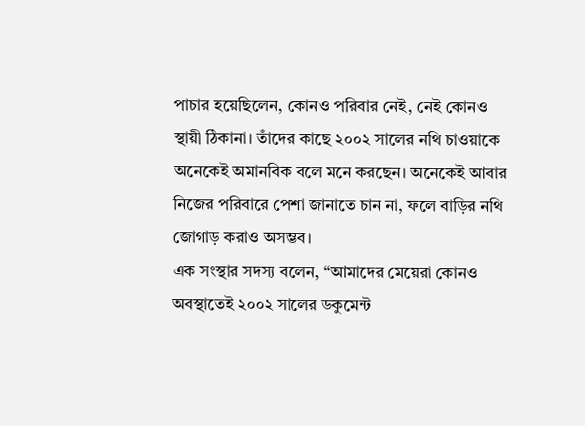পাচার হয়েছিলেন, কোনও পরিবার নেই, নেই কোনও স্থায়ী ঠিকানা। তাঁদের কাছে ২০০২ সালের নথি চাওয়াকে অনেকেই অমানবিক বলে মনে করছেন। অনেকেই আবার নিজের পরিবারে পেশা জানাতে চান না, ফলে বাড়ির নথি জোগাড় করাও অসম্ভব।
এক সংস্থার সদস্য বলেন, “আমাদের মেয়েরা কোনও অবস্থাতেই ২০০২ সালের ডকুমেন্ট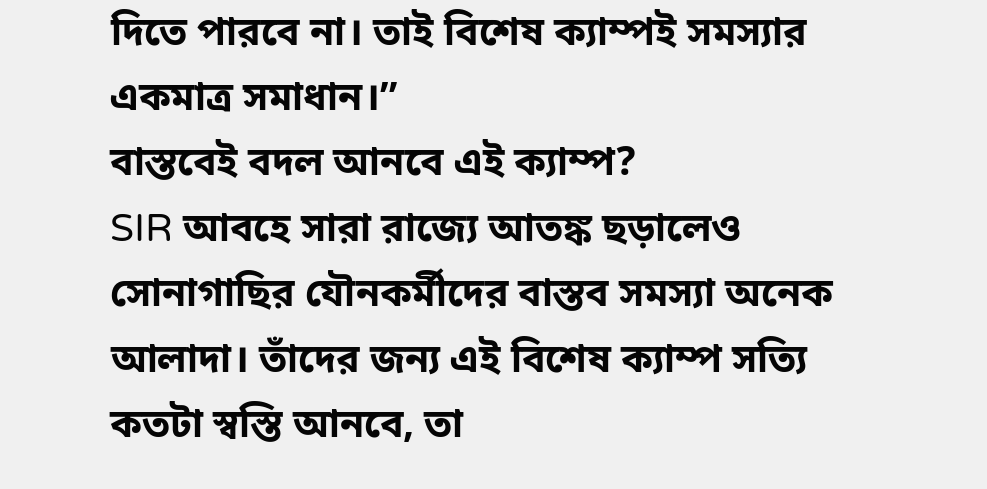দিতে পারবে না। তাই বিশেষ ক্যাম্পই সমস্যার একমাত্র সমাধান।”
বাস্তবেই বদল আনবে এই ক্যাম্প?
SIR আবহে সারা রাজ্যে আতঙ্ক ছড়ালেও সোনাগাছির যৌনকর্মীদের বাস্তব সমস্যা অনেক আলাদা। তাঁদের জন্য এই বিশেষ ক্যাম্প সত্যি কতটা স্বস্তি আনবে, তা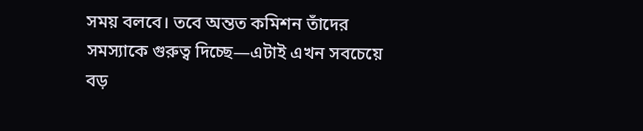সময় বলবে। তবে অন্তত কমিশন তাঁদের সমস্যাকে গুরুত্ব দিচ্ছে—এটাই এখন সবচেয়ে বড়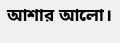আশার আলো।